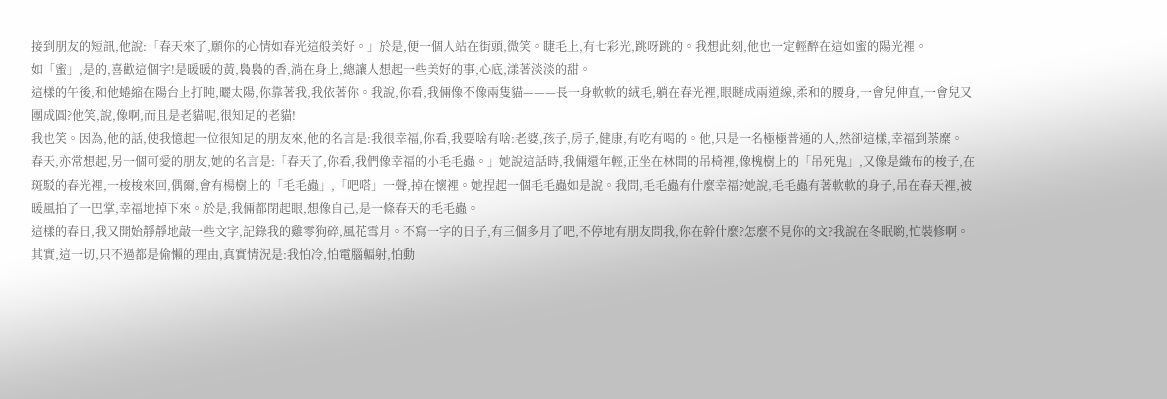接到朋友的短訊,他說:「春天來了,願你的心情如春光這般美好。」於是,便一個人站在街頭,微笑。睫毛上,有七彩光,跳呀跳的。我想此刻,他也一定輕醉在這如蜜的陽光裡。
如「蜜」,是的,喜歡這個字!是暖暖的黃,裊裊的香,淌在身上,總讓人想起一些美好的事,心底,漾著淡淡的甜。
這樣的午後,和他蜷縮在陽台上打盹,曬太陽,你靠著我,我依著你。我說,你看,我倆像不像兩隻貓———長一身軟軟的絨毛,躺在春光裡,眼瞇成兩道線,柔和的腰身,一會兒伸直,一會兒又團成圓?他笑,說,像啊,而且是老貓呢,很知足的老貓!
我也笑。因為,他的話,使我憶起一位很知足的朋友來,他的名言是:我很幸福,你看,我要啥有啥:老婆,孩子,房子,健康,有吃有喝的。他,只是一名極極普通的人,然卻這樣,幸福到荼糜。
春天,亦常想起,另一個可愛的朋友,她的名言是:「春天了,你看,我們像幸福的小毛毛蟲。」她說這話時,我倆還年輕,正坐在林間的吊椅裡,像槐樹上的「吊死鬼」,又像是織布的梭子,在斑駁的春光裡,一梭梭來回,偶爾,會有楊樹上的「毛毛蟲」,「吧嗒」一聲,掉在懷裡。她捏起一個毛毛蟲如是說。我問,毛毛蟲有什麼幸福?她說,毛毛蟲有著軟軟的身子,吊在春天裡,被暖風拍了一巴掌,幸福地掉下來。於是,我倆都閉起眼,想像自己,是一條春天的毛毛蟲。
這樣的春日,我又開始靜靜地敲一些文字,記錄我的雞零狗碎,風花雪月。不寫一字的日子,有三個多月了吧,不停地有朋友問我,你在幹什麼?怎麼不見你的文?我說在冬眠喲,忙裝修啊。其實,這一切,只不過都是偷懶的理由,真實情況是:我怕冷,怕電腦輻射,怕動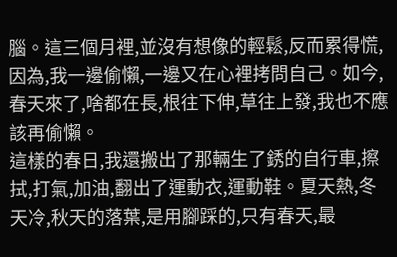腦。這三個月裡,並沒有想像的輕鬆,反而累得慌,因為,我一邊偷懶,一邊又在心裡拷問自己。如今,春天來了,啥都在長,根往下伸,草往上發,我也不應該再偷懶。
這樣的春日,我還搬出了那輛生了銹的自行車,擦拭,打氣,加油,翻出了運動衣,運動鞋。夏天熱,冬天冷,秋天的落葉,是用腳踩的,只有春天,最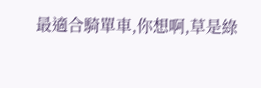最適合騎單車,你想啊,草是綠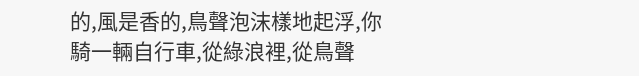的,風是香的,鳥聲泡沫樣地起浮,你騎一輛自行車,從綠浪裡,從鳥聲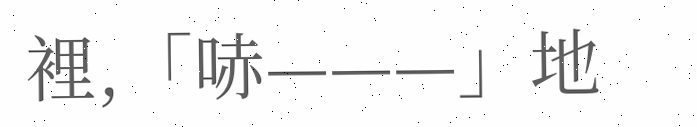裡,「哧———」地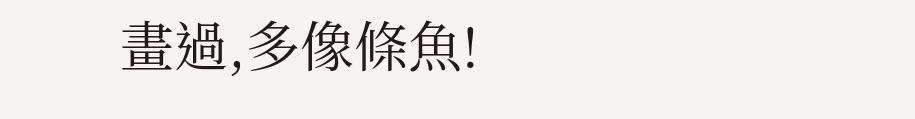畫過,多像條魚!